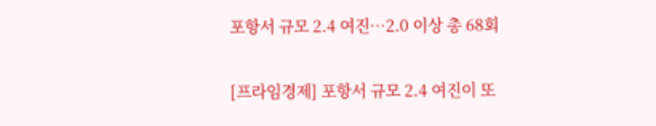포항서 규모 2.4 여진…2.0 이상 총 68회

[프라임경제] 포항서 규모 2.4 여진이 또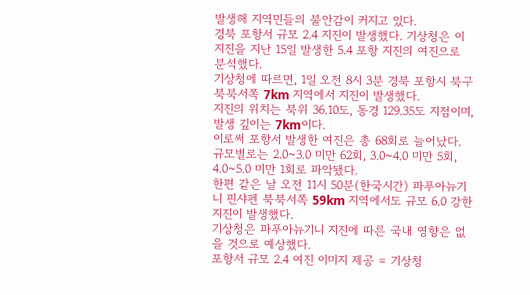발생해 지역민들의 불안감이 커지고 있다.
경북 포항서 규모 2.4 지진이 발생했다. 기상청은 이 지진을 지난 15일 발생한 5.4 포항 지진의 여진으로 분석했다.
기상청에 따르면, 1일 오전 8시 3분 경북 포항시 북구 북북서쪽 7km 지역에서 지진이 발생했다.
지진의 위치는 북위 36.10도, 동경 129.35도 지점이며, 발생 깊이는 7km이다.
이로써 포항서 발생한 여진은 총 68회로 늘어났다.
규모별로는 2.0~3.0 미만 62회, 3.0~4.0 미만 5회, 4.0~5.0 미만 1회로 파악됐다.
한편 같은 날 오전 11시 50분(한국시간) 파푸아뉴기니 핀샤펜 북북서쪽 59km 지역에서도 규모 6.0 강한 지진이 발생했다.
기상청은 파푸아뉴기니 지진에 따른 국내 영향은 없을 것으로 예상했다.
포항서 규모 2.4 여진 이미지 제공 = 기상청